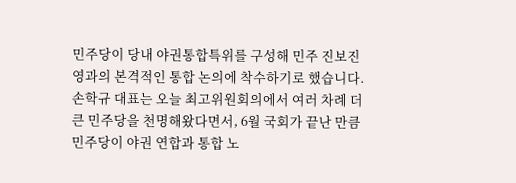민주당이 당내 야권통합특위를 구성해 민주 진보진영과의 본격적인 통합 논의에 착수하기로 했습니다.
손학규 대표는 오늘 최고위원회의에서 여러 차례 더 큰 민주당을 천명해왔다면서, 6월 국회가 끝난 만큼 민주당이 야권 연합과 통합 노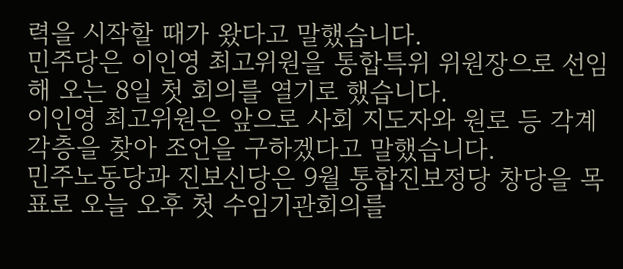력을 시작할 때가 왔다고 말했습니다.
민주당은 이인영 최고위원을 통합특위 위원장으로 선임해 오는 8일 첫 회의를 열기로 했습니다.
이인영 최고위원은 앞으로 사회 지도자와 원로 등 각계각층을 찾아 조언을 구하겠다고 말했습니다.
민주노동당과 진보신당은 9월 통합진보정당 창당을 목표로 오늘 오후 첫 수임기관회의를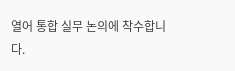열어 통합 실무 논의에 착수합니다.